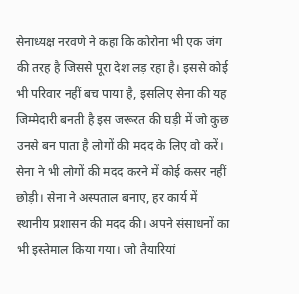सेनाध्यक्ष नरवणे ने कहा कि कोरोना भी एक जंग की तरह है जिससे पूरा देश लड़ रहा है। इससे कोई भी परिवार नहीं बच पाया है, इसलिए सेना की यह जिम्मेदारी बनती है इस जरूरत की घड़ी में जो कुछ उनसे बन पाता है लोगों की मदद के लिए वो करें। सेना ने भी लोगों की मदद करने में कोई कसर नहीं छोड़ी। सेना ने अस्पताल बनाए, हर कार्य में स्थानीय प्रशासन की मदद की। अपने संसाधनों का भी इस्तेमाल किया गया। जो तैयारियां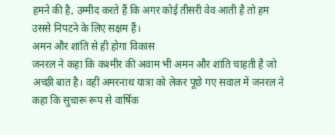हमने की है, उम्मीद करते हैं कि अगर कोई तीसरी वेव आती है तो हम उससे निपटने के लिए सक्षम हैं।
अमन और शांति से ही होगा विकास
जनरल ने कहा कि कश्मीर की अवाम भी अमन और शांति चाहती है जो अच्छी बात है। वहीं अमरनाथ यात्रा को लेकर पूछे गए सवाल में जनरल ने कहा कि सुचारू रूप से वार्षिक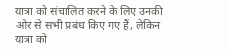यात्रा को संचालित करने के लिए उनकी ओर से सभी प्रबंध किए गए हैं, लेकिन यात्रा को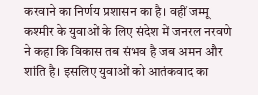करवाने का निर्णय प्रशासन का है। वहीं जम्मू कश्मीर के युवाओं के लिए संदेश में जनरल नरवणे ने कहा कि विकास तब संभव है जब अमन और शांति है। इसलिए युवाओं को आतंकवाद का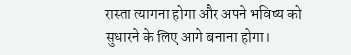रास्ता त्यागना होगा और अपने भविष्य को सुधारने के लिए आगे बनाना होगा।